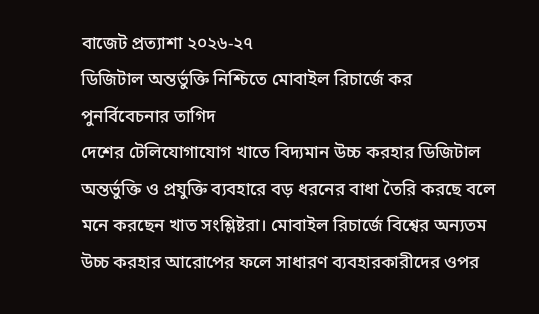বাজেট প্রত্যাশা ২০২৬-২৭
ডিজিটাল অন্তর্ভুক্তি নিশ্চিতে মোবাইল রিচার্জে কর পুনর্বিবেচনার তাগিদ
দেশের টেলিযোগাযোগ খাতে বিদ্যমান উচ্চ করহার ডিজিটাল অন্তর্ভুক্তি ও প্রযুক্তি ব্যবহারে বড় ধরনের বাধা তৈরি করছে বলে মনে করছেন খাত সংশ্লিষ্টরা। মোবাইল রিচার্জে বিশ্বের অন্যতম উচ্চ করহার আরোপের ফলে সাধারণ ব্যবহারকারীদের ওপর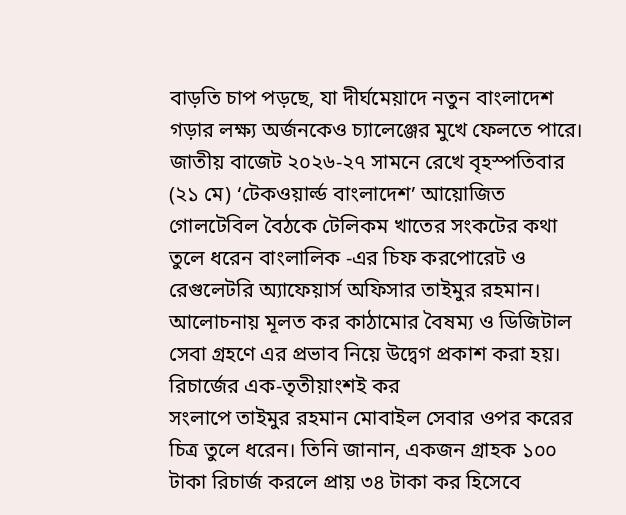বাড়তি চাপ পড়ছে, যা দীর্ঘমেয়াদে নতুন বাংলাদেশ গড়ার লক্ষ্য অর্জনকেও চ্যালেঞ্জের মুখে ফেলতে পারে।
জাতীয় বাজেট ২০২৬-২৭ সামনে রেখে বৃহস্পতিবার (২১ মে) ‘টেকওয়ার্ল্ড বাংলাদেশ’ আয়োজিত গোলটেবিল বৈঠকে টেলিকম খাতের সংকটের কথা তুলে ধরেন বাংলালিক -এর চিফ করপোরেট ও রেগুলেটরি অ্যাফেয়ার্স অফিসার তাইমুর রহমান। আলোচনায় মূলত কর কাঠামোর বৈষম্য ও ডিজিটাল সেবা গ্রহণে এর প্রভাব নিয়ে উদ্বেগ প্রকাশ করা হয়।
রিচার্জের এক-তৃতীয়াংশই কর
সংলাপে তাইমুর রহমান মোবাইল সেবার ওপর করের চিত্র তুলে ধরেন। তিনি জানান, একজন গ্রাহক ১০০ টাকা রিচার্জ করলে প্রায় ৩৪ টাকা কর হিসেবে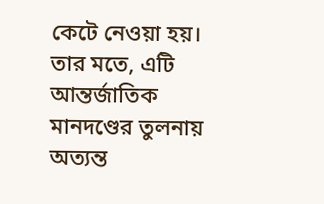কেটে নেওয়া হয়। তার মতে, এটি আন্তর্জাতিক মানদণ্ডের তুলনায় অত্যন্ত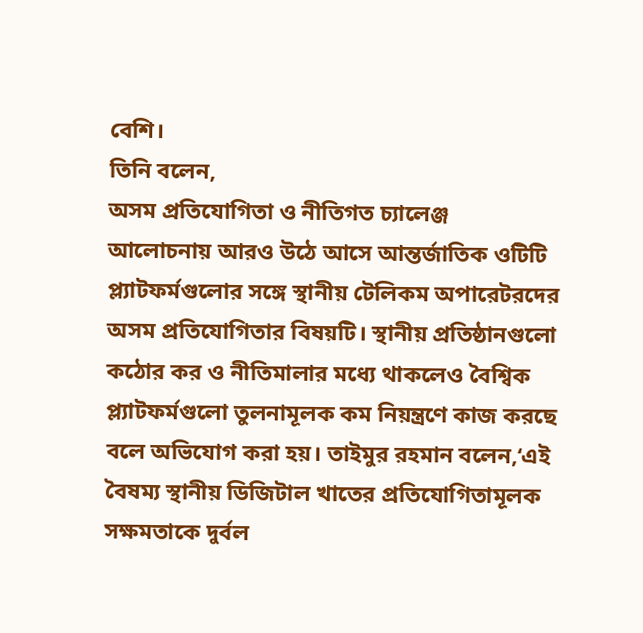বেশি।
তিনি বলেন,
অসম প্রতিযোগিতা ও নীতিগত চ্যালেঞ্জ
আলোচনায় আরও উঠে আসে আন্তর্জাতিক ওটিটি প্ল্যাটফর্মগুলোর সঙ্গে স্থানীয় টেলিকম অপারেটরদের অসম প্রতিযোগিতার বিষয়টি। স্থানীয় প্রতিষ্ঠানগুলো কঠোর কর ও নীতিমালার মধ্যে থাকলেও বৈশ্বিক প্ল্যাটফর্মগুলো তুলনামূলক কম নিয়ন্ত্রণে কাজ করছে বলে অভিযোগ করা হয়। তাইমুর রহমান বলেন,‘এই বৈষম্য স্থানীয় ডিজিটাল খাতের প্রতিযোগিতামূলক সক্ষমতাকে দুর্বল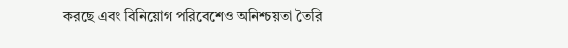করছে এবং বিনিয়োগ পরিবেশেও অনিশ্চয়তা তৈরি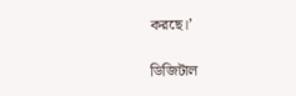করছে।’

ডিজিটাল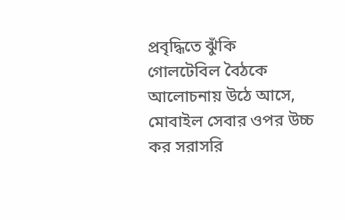প্রবৃদ্ধিতে ঝুঁকি
গোলটেবিল বৈঠকে আলোচনায় উঠে আসে, মোবাইল সেবার ওপর উচ্চ কর সরাসরি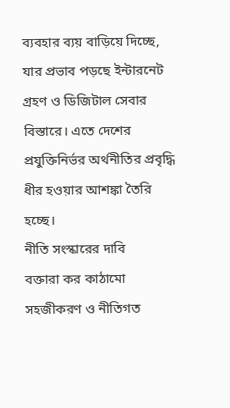ব্যবহার ব্যয় বাড়িয়ে দিচ্ছে, যার প্রভাব পড়ছে ইন্টারনেট গ্রহণ ও ডিজিটাল সেবার বিস্তারে। এতে দেশের প্রযুক্তিনির্ভর অর্থনীতির প্রবৃদ্ধি ধীর হওয়ার আশঙ্কা তৈরি হচ্ছে।
নীতি সংস্কারের দাবি
বক্তারা কর কাঠামো সহজীকরণ ও নীতিগত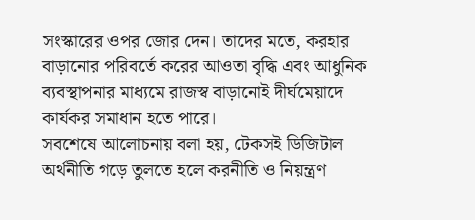সংস্কারের ওপর জোর দেন। তাদের মতে, করহার বাড়ানোর পরিবর্তে করের আওতা বৃদ্ধি এবং আধুনিক ব্যবস্থাপনার মাধ্যমে রাজস্ব বাড়ানোই দীর্ঘমেয়াদে কার্যকর সমাধান হতে পারে।
সবশেষে আলোচনায় বলা হয়, টেকসই ডিজিটাল অর্থনীতি গড়ে তুলতে হলে করনীতি ও নিয়ন্ত্রণ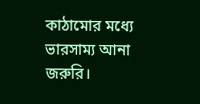কাঠামোর মধ্যে ভারসাম্য আনা জরুরি।